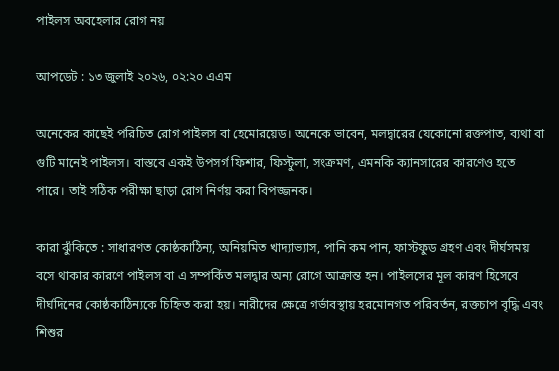পাইলস অবহেলার রোগ নয়

আপডেট : ১৩ জুলাই ২০২৬, ০২:২০ এএম

অনেকের কাছেই পরিচিত রোগ পাইলস বা হেমোরয়েড। অনেকে ভাবেন, মলদ্বারের যেকোনো রক্তপাত, ব্যথা বা গুটি মানেই পাইলস। বাস্তবে একই উপসর্গ ফিশার, ফিস্টুলা, সংক্রমণ, এমনকি ক্যানসারের কারণেও হতে পারে। তাই সঠিক পরীক্ষা ছাড়া রোগ নির্ণয় করা বিপজ্জনক।

কারা ঝুঁকিতে : সাধারণত কোষ্ঠকাঠিন্য, অনিয়মিত খাদ্যাভ্যাস, পানি কম পান, ফাস্টফুড গ্রহণ এবং দীর্ঘসময় বসে থাকার কারণে পাইলস বা এ সম্পর্কিত মলদ্বার অন্য রোগে আক্রান্ত হন। পাইলসের মূল কারণ হিসেবে দীর্ঘদিনের কোষ্ঠকাঠিন্যকে চিহ্নিত করা হয়। নারীদের ক্ষেত্রে গর্ভাবস্থায় হরমোনগত পরিবর্তন, রক্তচাপ বৃদ্ধি এবং শিশুর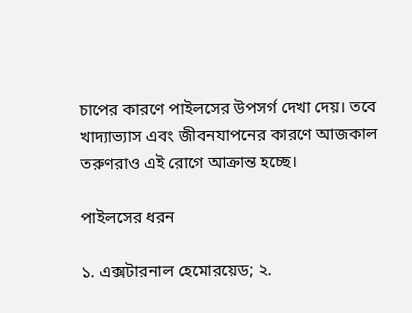চাপের কারণে পাইলসের উপসর্গ দেখা দেয়। তবে খাদ্যাভ্যাস এবং জীবনযাপনের কারণে আজকাল তরুণরাও এই রোগে আক্রান্ত হচ্ছে।

পাইলসের ধরন

১. এক্সটারনাল হেমোরয়েড; ২.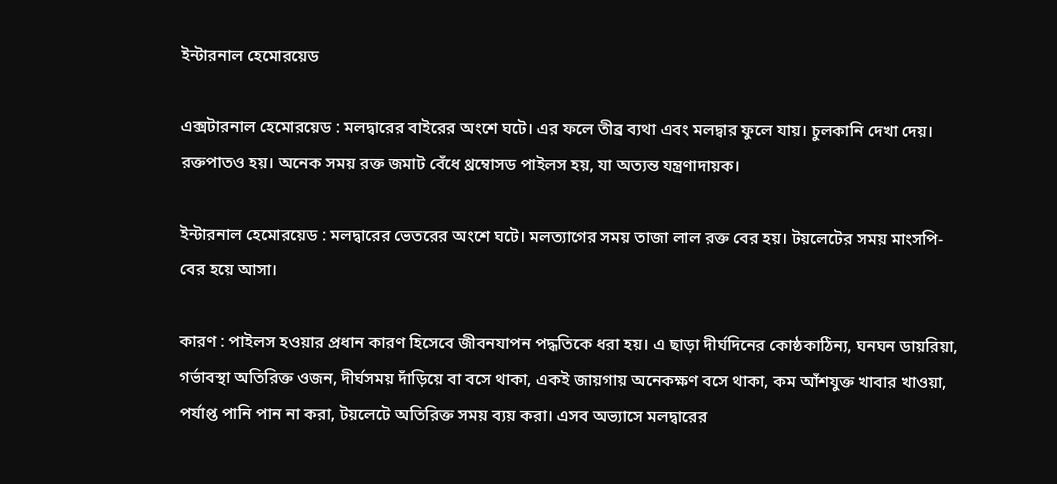ইন্টারনাল হেমোরয়েড

এক্সটারনাল হেমোরয়েড : মলদ্বারের বাইরের অংশে ঘটে। এর ফলে তীব্র ব্যথা এবং মলদ্বার ফুলে যায়। চুলকানি দেখা দেয়। রক্তপাতও হয়। অনেক সময় রক্ত জমাট বেঁধে থ্রম্বোসড পাইলস হয়, যা অত্যন্ত যন্ত্রণাদায়ক।

ইন্টারনাল হেমোরয়েড : মলদ্বারের ভেতরের অংশে ঘটে। মলত্যাগের সময় তাজা লাল রক্ত বের হয়। টয়লেটের সময় মাংসপি- বের হয়ে আসা।

কারণ : পাইলস হওয়ার প্রধান কারণ হিসেবে জীবনযাপন পদ্ধতিকে ধরা হয়। এ ছাড়া দীর্ঘদিনের কোষ্ঠকাঠিন্য, ঘনঘন ডায়রিয়া, গর্ভাবস্থা অতিরিক্ত ওজন, দীর্ঘসময় দাঁড়িয়ে বা বসে থাকা, একই জায়গায় অনেকক্ষণ বসে থাকা, কম আঁশযুক্ত খাবার খাওয়া, পর্যাপ্ত পানি পান না করা, টয়লেটে অতিরিক্ত সময় ব্যয় করা। এসব অভ্যাসে মলদ্বারের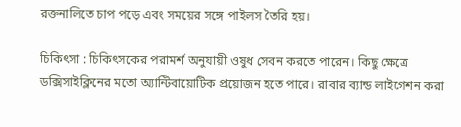রক্তনালিতে চাপ পড়ে এবং সময়ের সঙ্গে পাইলস তৈরি হয়।

চিকিৎসা : চিকিৎসকের পরামর্শ অনুযায়ী ওষুধ সেবন করতে পারেন। কিছু ক্ষেত্রে ডক্সিসাইক্লিনের মতো অ্যান্টিবায়োটিক প্রয়োজন হতে পারে। রাবার ব্যান্ড লাইগেশন করা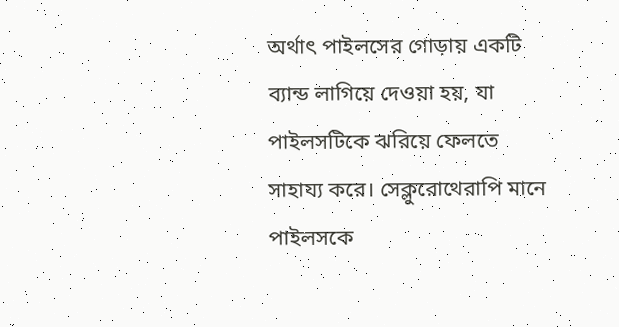অর্থাৎ পাইলসের গোড়ায় একটি ব্যান্ড লাগিয়ে দেওয়া হয়, যা পাইলসটিকে ঝরিয়ে ফেলতে সাহায্য করে। সেক্লুরোথেরাপি মানে পাইলসকে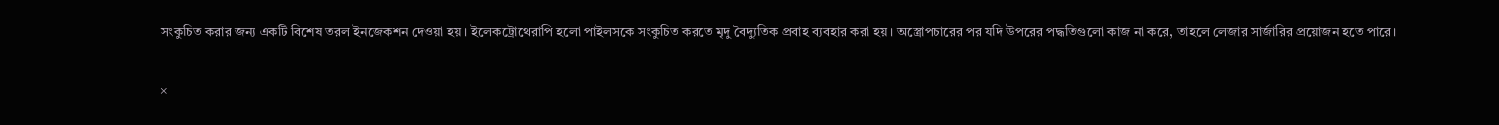সংকুচিত করার জন্য একটি বিশেষ তরল ইনজেকশন দেওয়া হয়। ইলেকট্রোথেরাপি হলো পাইলসকে সংকুচিত করতে মৃদু বৈদ্যুতিক প্রবাহ ব্যবহার করা হয়। অস্ত্রোপচারের পর যদি উপরের পদ্ধতিগুলো কাজ না করে, তাহলে লেজার সার্জারির প্রয়োজন হতে পারে।

×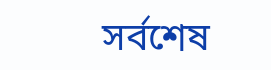সর্বশেষ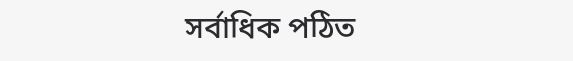সর্বাধিক পঠিত